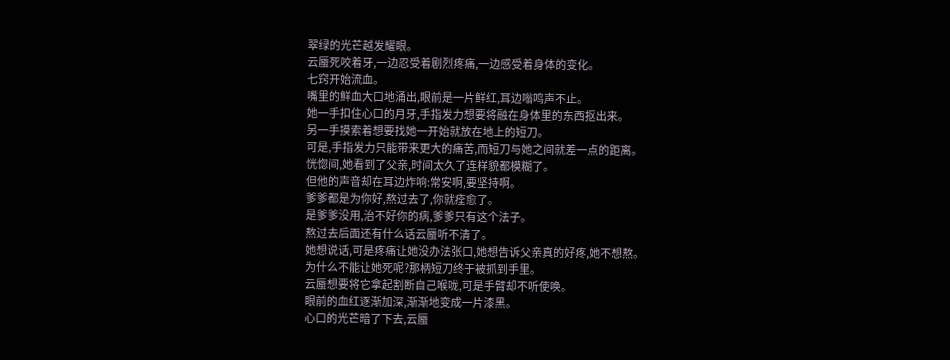翠绿的光芒越发耀眼。
云蜃死咬着牙,一边忍受着剧烈疼痛,一边感受着身体的变化。
七窍开始流血。
嘴里的鲜血大口地涌出,眼前是一片鲜红,耳边嗡鸣声不止。
她一手扣住心口的月牙,手指发力想要将融在身体里的东西抠出来。
另一手摸索着想要找她一开始就放在地上的短刀。
可是,手指发力只能带来更大的痛苦,而短刀与她之间就差一点的距离。
恍惚间,她看到了父亲,时间太久了连样貌都模糊了。
但他的声音却在耳边炸响:常安啊,要坚持啊。
爹爹都是为你好,熬过去了,你就痊愈了。
是爹爹没用,治不好你的病,爹爹只有这个法子。
熬过去后面还有什么话云蜃听不清了。
她想说话,可是疼痛让她没办法张口,她想告诉父亲真的好疼,她不想熬。
为什么不能让她死呢?那柄短刀终于被抓到手里。
云蜃想要将它拿起割断自己喉咙,可是手臂却不听使唤。
眼前的血红逐渐加深,渐渐地变成一片漆黑。
心口的光芒暗了下去,云蜃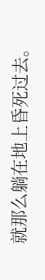就那么躺在地上昏死过去。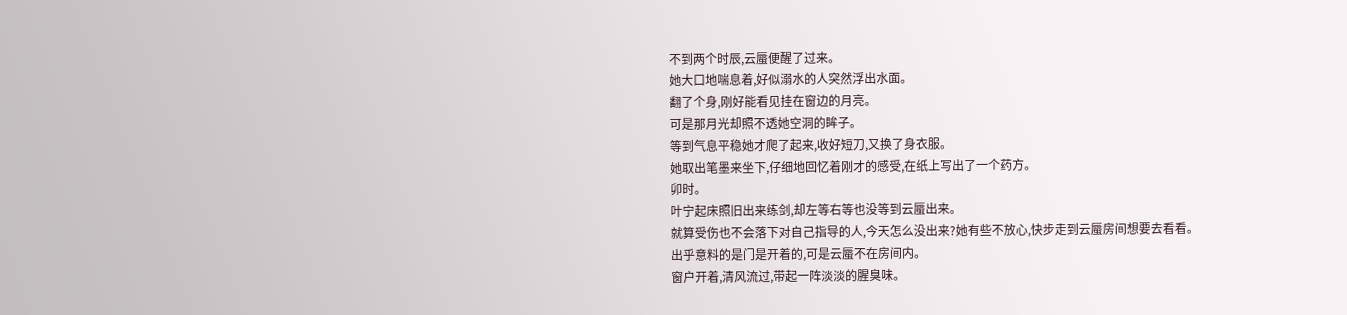不到两个时辰,云蜃便醒了过来。
她大口地喘息着,好似溺水的人突然浮出水面。
翻了个身,刚好能看见挂在窗边的月亮。
可是那月光却照不透她空洞的眸子。
等到气息平稳她才爬了起来,收好短刀,又换了身衣服。
她取出笔墨来坐下,仔细地回忆着刚才的感受,在纸上写出了一个药方。
卯时。
叶宁起床照旧出来练剑,却左等右等也没等到云蜃出来。
就算受伤也不会落下对自己指导的人,今天怎么没出来?她有些不放心,快步走到云蜃房间想要去看看。
出乎意料的是门是开着的,可是云蜃不在房间内。
窗户开着,清风流过,带起一阵淡淡的腥臭味。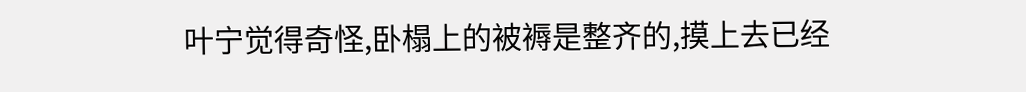叶宁觉得奇怪,卧榻上的被褥是整齐的,摸上去已经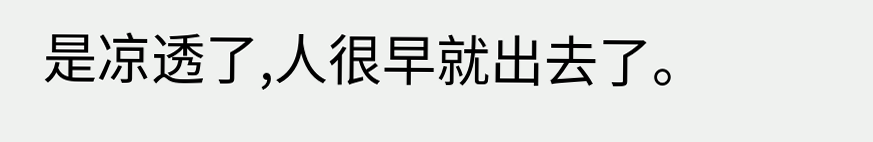是凉透了,人很早就出去了。